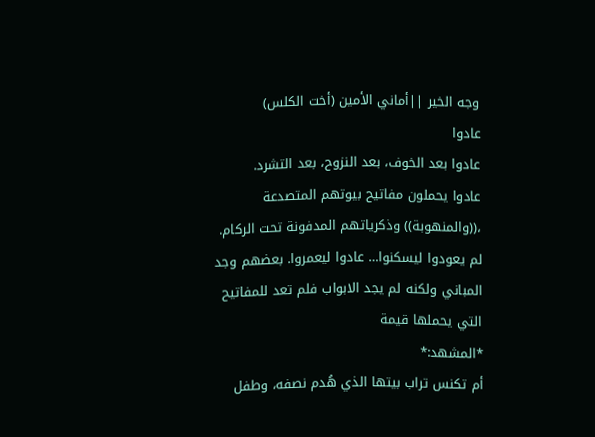وجه الخير ||أماني الأمين (أخت الكلس)
عادوا
عادوا بعد الخوف، بعد النزوح، بعد التشرد.
عادوا يحملون مفاتيح بيوتهم المتصدعة ،((والمنهوبة)) وذكرياتهم المدفونة تحت الركام.
لم يعودوا ليسكنوا… عادوا ليعمروا. بعضهم وجد المباني ولكنه لم يجد الابواب فلم تعد للمفاتيح التي يحملها قيمة
*المشهد:*
أم تكنس تراب بيتها الذي هُدم نصفه، وطفل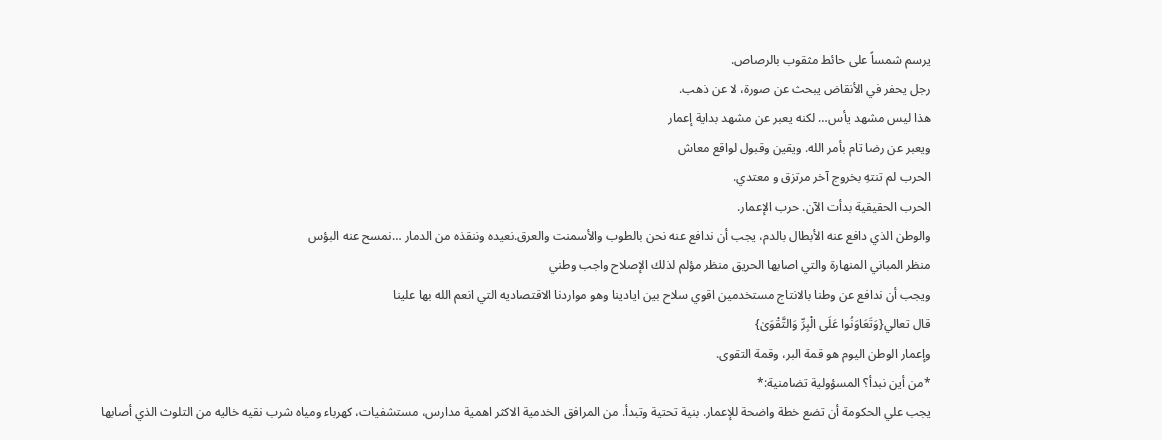يرسم شمساً على حائط مثقوب بالرصاص.
رجل يحفر في الأنقاض يبحث عن صورة، لا عن ذهب.
هذا ليس مشهد يأس… لكنه يعبر عن مشهد بداية إعمار
ويعبر عن رضا تام بأمر الله. ويقين وقبول لواقع معاش
الحرب لم تنتهِ بخروج آخر مرتزق و معتدي.
الحرب الحقيقية بدأت الآن. حرب الإعمار.
والوطن الذي دافع عنه الأبطال بالدم، يجب أن ندافع عنه نحن بالطوب والأسمنت والعرق.نعيده وننقذه من الدمار …نمسح عنه البؤس
منظر المباني المنهارة والتي اصابها الحريق منظر مؤلم لذلك الإصلاح واجب وطني
ويجب أن ندافع عن وطنا بالانتاج مستخدمين اقوي سلاح بين ايادينا وهو مواردنا الاقتصاديه التي انعم الله بها علينا
قال تعالي{وَتَعَاوَنُوا عَلَى الْبِرِّ وَالتَّقْوَىٰ}
وإعمار الوطن اليوم هو قمة البر، وقمة التقوى.
*من أين نبدأ؟ المسؤولية تضامنية:*
يجب علي الحكومة أن تضع خطة واضحة للإعمار. بنية تحتية وتبدأ. من المرافق الخدمية الاكثر اهمية مدارس، مستشفيات، كهرباء ومياه شرب نقيه خاليه من التلوث الذي أصابها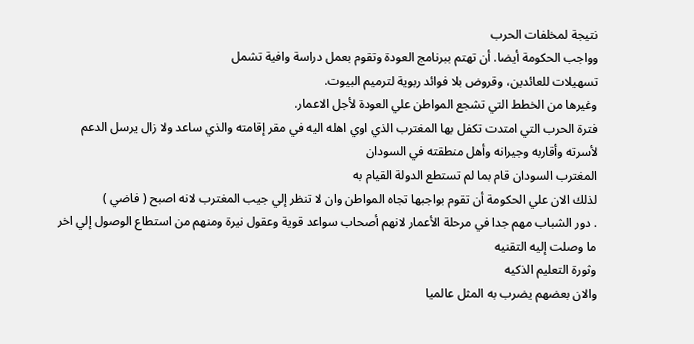نتيجة لمخلفات الحرب
وواجب الحكومة أيضا. أن تهتم ببرنامج العودة وتقوم بعمل دراسة وافية تشمل
تسهيلات للعائدين، وقروض بلا فوائد ربوية لترميم البيوت.
وغيرها من الخطط التي تشجع المواطن علي العودة لأجل الاعمار.
فترة الحرب التي امتدت تكفل بها المغترب الذي اوي اهله اليه في مقر إقامته والذي ساعد ولا زال يرسل الدعم لأسرته وأقاربه وجيرانه وأهل منطقته في السودان
المغترب السودان قام بما لم تستطع الدولة القيام به
لذلك الان علي الحكومة أن تقوم بواجبها تجاه المواطن وان لا تنظر إلي جيب المغترب لانه اصبح ( فاضي )
. دور الشباب مهم جدا في مرحلة الأعمار لانهم أصحاب سواعد قوية وعقول نيرة ومنهم من استطاع الوصول إلي اخر ما وصلت إليه التقنيه
وثورة التعليم الذكيه
والان بعضهم يضرب به المثل عالميا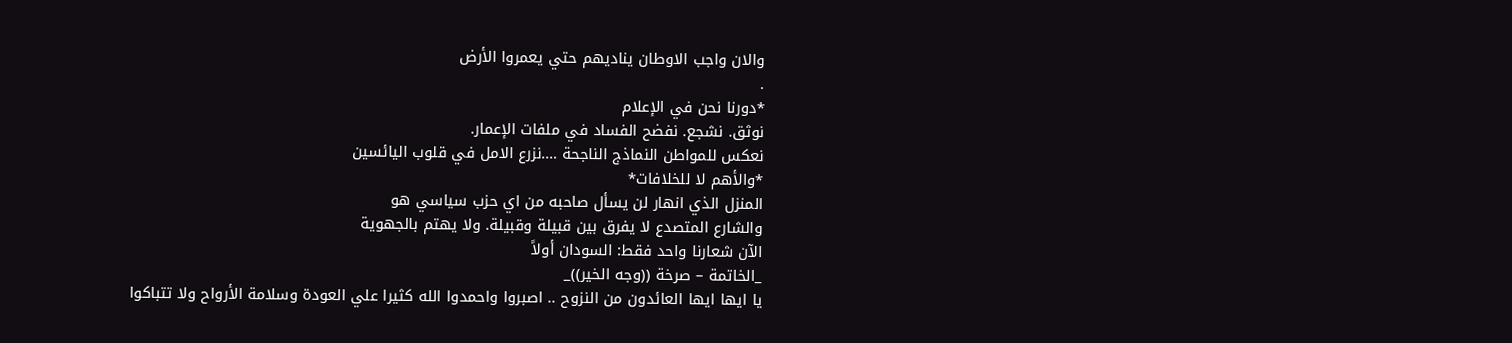والان واجب الاوطان يناديهم حتي يعمروا الأرض
.
*دورنا نحن في الإعلام
نوثق. نشجع. نفضح الفساد في ملفات الإعمار.
نعكس للمواطن النماذج الناجحة ….نزرع الامل في قلوب اليائسين
*والأهم لا للخلافات*
المنزل الذي انهار لن يسأل صاحبه من اي حزب سياسي هو
والشارع المتصدع لا يفرق بين قبيلة وقبيلة. ولا يهتم بالجهوية
الآن شعارنا واحد فقط: السودان أولاً
_الخاتمة – صرخة ((وجه الخير))_
يا ايها ايها العائدون من النزوح .. اصبروا واحمدوا الله كثيرا علي العودة وسلامة الأرواح ولا تتباكوا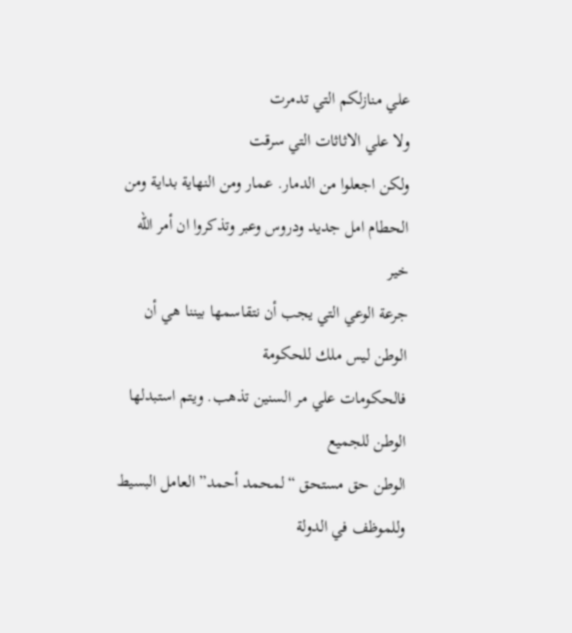علي منازلكم التي تدمرت
ولا علي الاثاثات التي سرقت
ولكن اجعلوا من الدمار. عمار ومن النهاية بداية ومن الحطام امل جديد ودروس وعبر وتذكروا ان أمر الله خير
جرعة الوعي التي يجب أن نتقاسمها بيننا هي أن الوطن ليس ملك للحكومة
فالحكومات علي مر السنين تذهب. ويتم استبدلها
الوطن للجميع
الوطن حق مستحق “لمحمد أحمد” العامل البسيط وللموظف في الدولة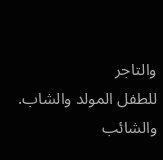والتاجر
للطفل المولد والشاب. والشائب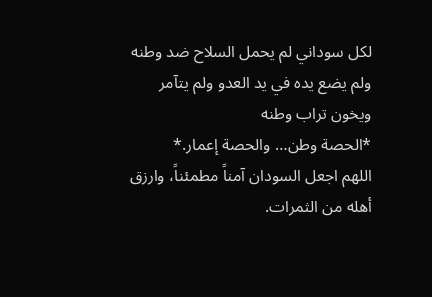لكل سوداني لم يحمل السلاح ضد وطنه ولم يضع يده في يد العدو ولم يتآمر ويخون تراب وطنه
*الحصة وطن… والحصة إعمار.*
اللهم اجعل السودان آمناً مطمئناً، وارزق أهله من الثمرات.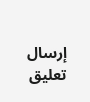إرسال تعليق